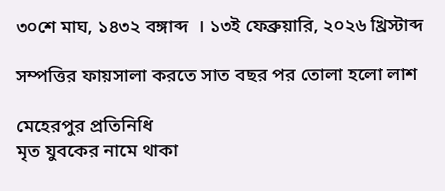৩০শে মাঘ, ১৪৩২ বঙ্গাব্দ  । ১৩ই ফেব্রুয়ারি, ২০২৬ খ্রিস্টাব্দ

সম্পত্তির ফায়সালা করতে সাত বছর পর তোলা হলো লাশ

মেহেরপুর প্রতিনিধি
মৃত যুবকের নামে থাকা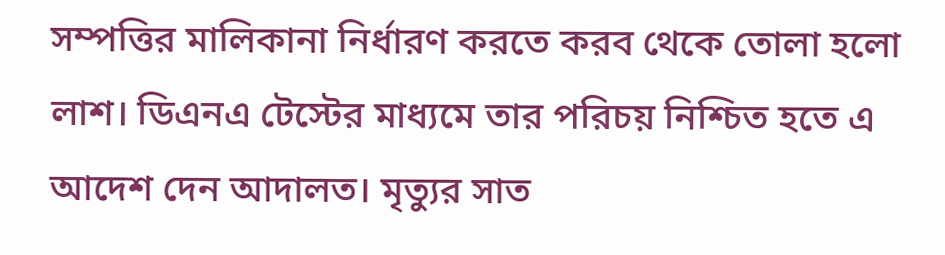সম্পত্তির মালিকানা নির্ধারণ করতে করব থেকে তোলা হলো লাশ। ডিএনএ টেস্টের মাধ্যমে তার পরিচয় নিশ্চিত হতে এ আদেশ দেন আদালত। মৃত্যুর সাত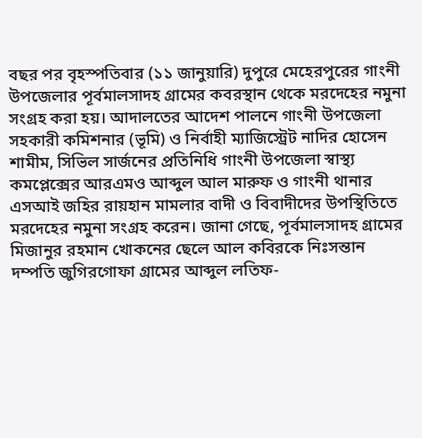বছর পর বৃহস্পতিবার (১১ জানুয়ারি) দুপুরে মেহেরপুরের গাংনী উপজেলার পূর্বমালসাদহ গ্রামের কবরস্থান থেকে মরদেহের নমুনা সংগ্রহ করা হয়। আদালতের আদেশ পালনে গাংনী উপজেলা সহকারী কমিশনার (ভূমি) ও নির্বাহী ম্যাজিস্ট্রেট নাদির হোসেন শামীম, সিভিল সার্জনের প্রতিনিধি গাংনী উপজেলা স্বাস্থ্য কমপ্লেক্সের আরএমও আব্দুল আল মারুফ ও গাংনী থানার এসআই জহির রায়হান মামলার বাদী ও বিবাদীদের উপস্থিতিতে মরদেহের নমুনা সংগ্রহ করেন। জানা গেছে, পূর্বমালসাদহ গ্রামের মিজানুর রহমান খোকনের ছেলে আল কবিরকে নিঃসন্তান দম্পতি জুগিরগোফা গ্রামের আব্দুল লতিফ-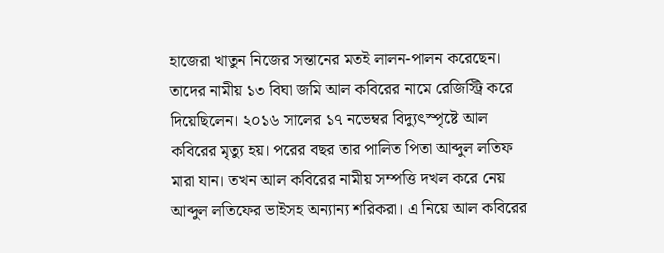হাজেরা খাতুন নিজের সন্তানের মতই লালন-পালন করেছেন। তাদের নামীয় ১৩ বিঘা জমি আল কবিরের নামে রেজিস্ট্রি করে দিয়েছিলেন। ২০১৬ সালের ১৭ নভেম্বর বিদ্যুৎস্পৃষ্টে আল কবিরের মৃত্যু হয়। পরের বছর তার পালিত পিতা আব্দুল লতিফ মারা যান। তখন আল কবিরের নামীয় সম্পত্তি দখল করে নেয় আব্দুল লতিফের ভাইসহ অন্যান্য শরিকরা। এ নিয়ে আল কবিরের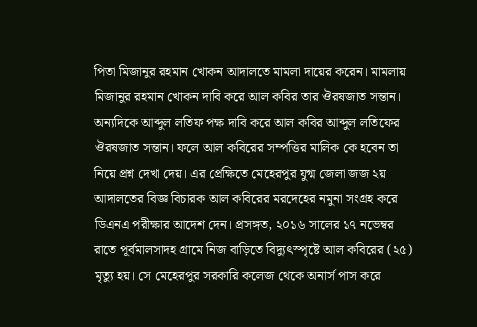পিতা মিজানুর রহমান খোকন আদালতে মামলা দায়ের করেন। মামলায় মিজানুর রহমান খোকন দাবি করে আল কবির তার ঔরষজাত সন্তান। অন্যদিকে আব্দুল লতিফ পক্ষ দাবি করে আল কবির আব্দুল লতিফের ঔরষজাত সন্তান। ফলে আল কবিরের সম্পত্তির মালিক কে হবেন তা নিয়ে প্রশ্ন দেখা দেয়। এর প্রেক্ষিতে মেহেরপুর যুগ্ম জেলা জজ ২য় আদালতের বিজ্ঞ বিচারক আল কবিরের মরদেহের নমুনা সংগ্রহ করে ডিএনএ পরীক্ষার আদেশ দেন। প্রসঙ্গত, ২০১৬ সালের ১৭ নভেম্বর রাতে পূর্বমালসাদহ গ্রামে নিজ বাড়িতে বিদ্যুৎস্পৃষ্টে আল কবিরের (২৫) মৃত্যু হয়। সে মেহেরপুর সরকারি কলেজ থেকে অনার্স পাস করে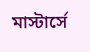মাস্টার্সে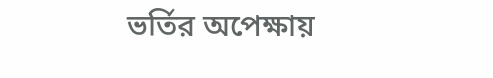ভর্তির অপেক্ষায়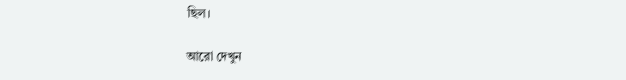ছিল।

আরো দেখুন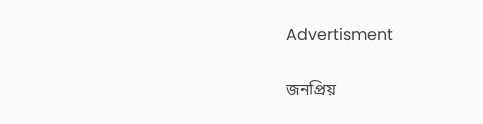Advertisment

জনপ্রিয়